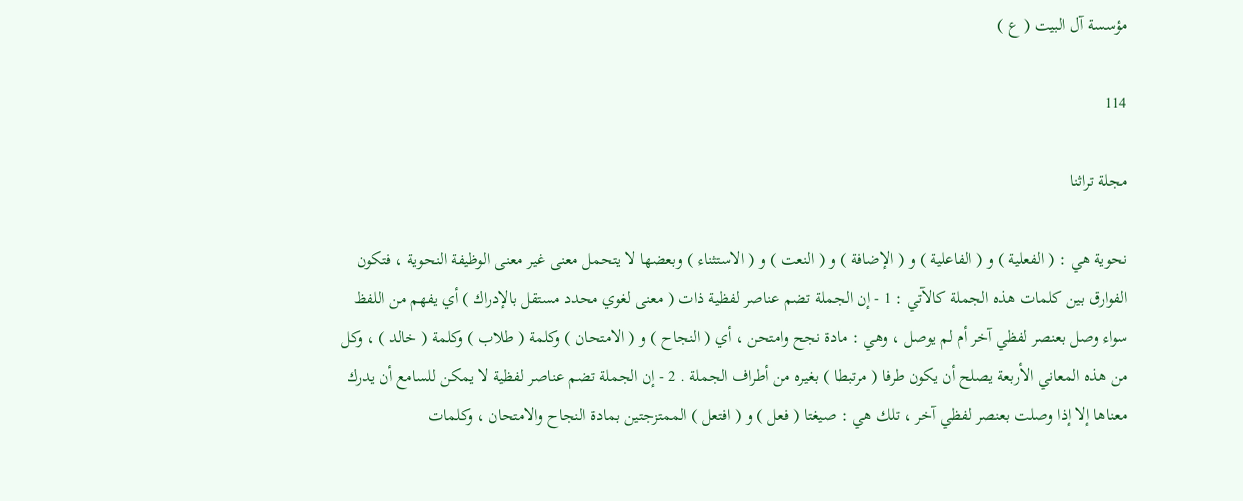مؤسسة آل البيت ( ع )

114

مجلة تراثنا

نحوية هي : ( الفعلية ) و ( الفاعلية ) و ( الإضافة ) و ( النعت ) و ( الاستثناء ) وبعضها لا يتحمل معنى غير معنى الوظيفة النحوية ، فتكون الفوارق بين كلمات هذه الجملة كالآتي : 1 - إن الجملة تضم عناصر لفظية ذات ( معنى لغوي محدد مستقل بالإدراك ) أي يفهم من اللفظ سواء وصل بعنصر لفظي آخر أم لم يوصل ، وهي : مادة نجح وامتحن ، أي ( النجاح ) و ( الامتحان ) وكلمة ( طلاب ) وكلمة ( خالد ) ، وكل من هذه المعاني الأربعة يصلح أن يكون طرفا ( مرتبطا ) بغيره من أطراف الجملة . 2 - إن الجملة تضم عناصر لفظية لا يمكن للسامع أن يدرك معناها إلا إذا وصلت بعنصر لفظي آخر ، تلك هي : صيغتا ( فعل ) و ( افتعل ) الممتزجتين بمادة النجاح والامتحان ، وكلمات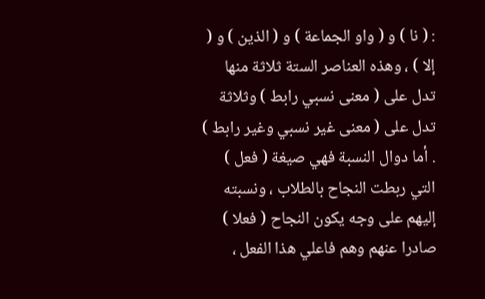: ( نا ) و ( واو الجماعة ) و ( الذين ) و ( إلا ) ، وهذه العناصر الستة ثلاثة منها تدل على ( معنى نسبي رابط ) وثلاثة تدل على ( معنى غير نسبي وغير رابط ) . أما دوال النسبة فهي صيغة ( فعل ) التي ربطت النجاح بالطلاب ، ونسبته إليهم على وجه يكون النجاح ( فعلا ) صادرا عنهم وهم فاعلي هذا الفعل ،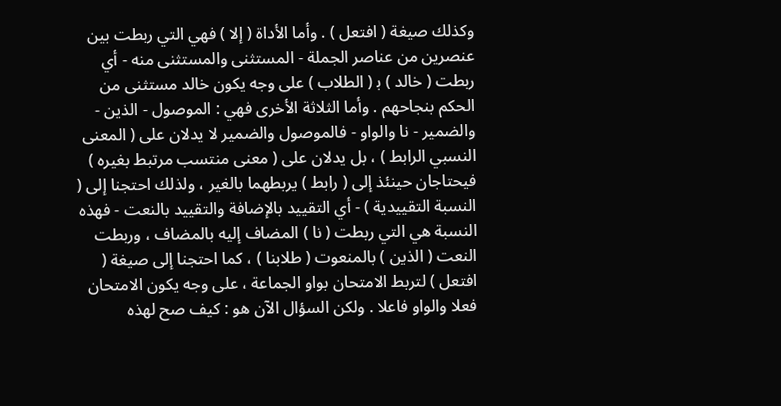وكذلك صيغة ( افتعل ) . وأما الأداة ( إلا ) فهي التي ربطت بين عنصرين من عناصر الجملة - المستثنى والمستثنى منه - أي ربطت ( خالد ) ب‍ ( الطلاب ) على وجه يكون خالد مستثنى من الحكم بنجاحهم . وأما الثلاثة الأخرى فهي : الموصول - الذين - والضمير - نا والواو - فالموصول والضمير لا يدلان على ( المعنى النسبي الرابط ) ، بل يدلان على ( معنى منتسب مرتبط بغيره ) فيحتاجان حينئذ إلى ( رابط ) يربطهما بالغير ، ولذلك احتجنا إلى ( النسبة التقييدية ) - أي التقييد بالإضافة والتقييد بالنعت - فهذه النسبة هي التي ربطت ( نا ) المضاف إليه بالمضاف ، وربطت النعت ( الذين ) بالمنعوت ( طلابنا ) ، كما احتجنا إلى صيغة ( افتعل ) لتربط الامتحان بواو الجماعة ، على وجه يكون الامتحان فعلا والواو فاعلا . ولكن السؤال الآن هو : كيف صح لهذه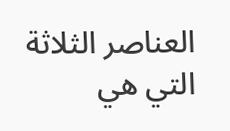العناصر الثلاثة التي هي